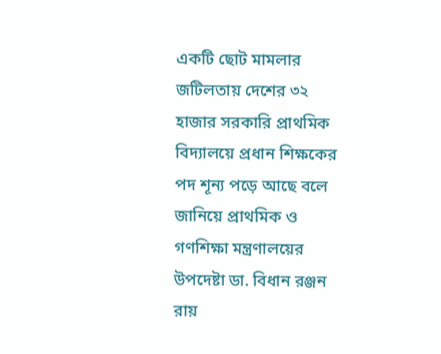একটি ছোট মামলার জটিলতায় দেশের ৩২ হাজার সরকারি প্রাথমিক বিদ্যালয়ে প্রধান শিক্ষকের পদ শূন্য পড়ে আছে বলে জানিয়ে প্রাথমিক ও গণশিক্ষা মন্ত্রণালয়ের উপদেষ্টা ডা. বিধান রঞ্জন রায়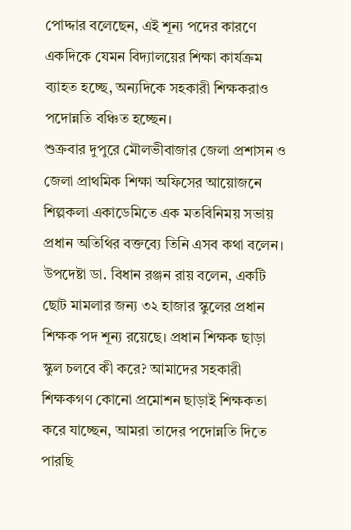পোদ্দার বলেছেন, এই শূন্য পদের কারণে একদিকে যেমন বিদ্যালয়ের শিক্ষা কার্যক্রম ব্যাহত হচ্ছে, অন্যদিকে সহকারী শিক্ষকরাও পদোন্নতি বঞ্চিত হচ্ছেন।
শুক্রবার দুপুরে মৌলভীবাজার জেলা প্রশাসন ও জেলা প্রাথমিক শিক্ষা অফিসের আয়োজনে শিল্পকলা একাডেমিতে এক মতবিনিময় সভায় প্রধান অতিথির বক্তব্যে তিনি এসব কথা বলেন।
উপদেষ্টা ডা. বিধান রঞ্জন রায় বলেন, একটি ছোট মামলার জন্য ৩২ হাজার স্কুলের প্রধান শিক্ষক পদ শূন্য রয়েছে। প্রধান শিক্ষক ছাড়া স্কুল চলবে কী করে? আমাদের সহকারী শিক্ষকগণ কোনো প্রমোশন ছাড়াই শিক্ষকতা করে যাচ্ছেন, আমরা তাদের পদোন্নতি দিতে পারছি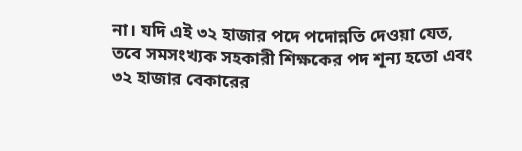না। যদি এই ৩২ হাজার পদে পদোন্নতি দেওয়া যেত, তবে সমসংখ্যক সহকারী শিক্ষকের পদ শূন্য হতো এবং ৩২ হাজার বেকারের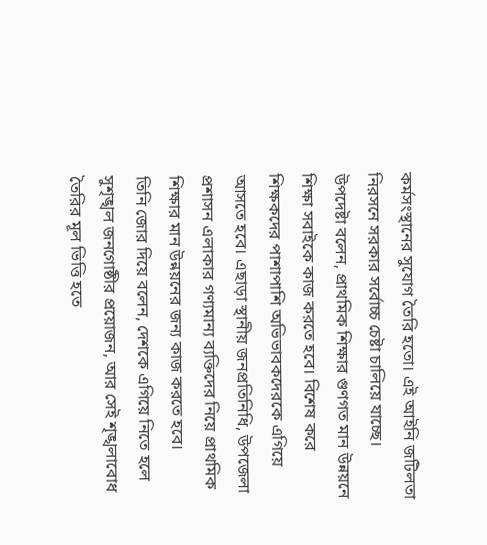কর্মসংস্থানের সুযোগ তৈরি হতো। এই আইনি জটিলতা নিরসনে সরকার সর্বোচ্চ চেষ্টা চালিয়ে যাচ্ছে।
উপদেষ্টা বলেন, প্রাথমিক শিক্ষার গুণগত মান উন্নয়নে শিক্ষা সবাইকে কাজ করতে হবে। বিশেষ করে শিক্ষকদের পাশাপাশি অভিভাবকদেরকে এগিয়ে আসতে হবে। এছাড়া স্থানীয় জনপ্রতিনিধি, উপজেলা প্রশাসন এলাকার গণ্যমান্য ব্যক্তিদের নিয়ে প্রাথমিক শিক্ষার মান উন্নয়নের জন্য কাজ করতে হবে।
তিনি জোর দিয়ে বলেন, দেশকে এগিয়ে নিতে হলে সুশৃঙ্খল জনগোষ্ঠীর প্রয়োজন, আর সেই শৃঙ্খলাবোধ তৈরির মূল ভিত্তি হতে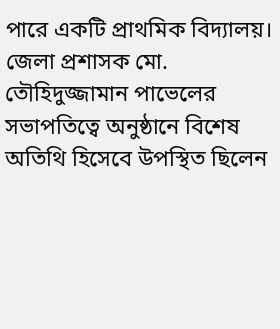পারে একটি প্রাথমিক বিদ্যালয়।
জেলা প্রশাসক মো. তৌহিদুজ্জামান পাভেলের সভাপতিত্বে অনুষ্ঠানে বিশেষ অতিথি হিসেবে উপস্থিত ছিলেন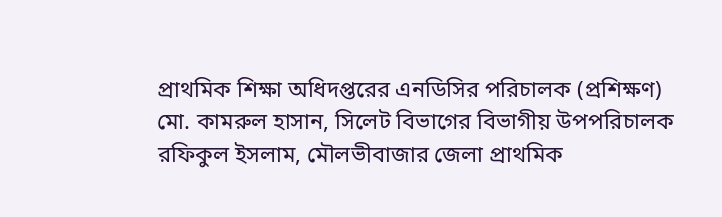প্রাথমিক শিক্ষা অধিদপ্তরের এনডিসির পরিচালক (প্রশিক্ষণ) মো. কামরুল হাসান, সিলেট বিভাগের বিভাগীয় উপপরিচালক রফিকুল ইসলাম, মৌলভীবাজার জেলা প্রাথমিক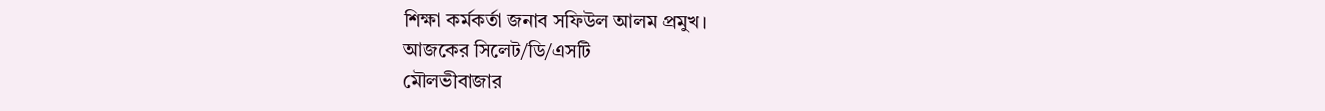শিক্ষা কর্মকর্তা জনাব সফিউল আলম প্রমুখ।
আজকের সিলেট/ডি/এসটি
মৌলভীবাজার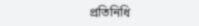প্রতিনিধি